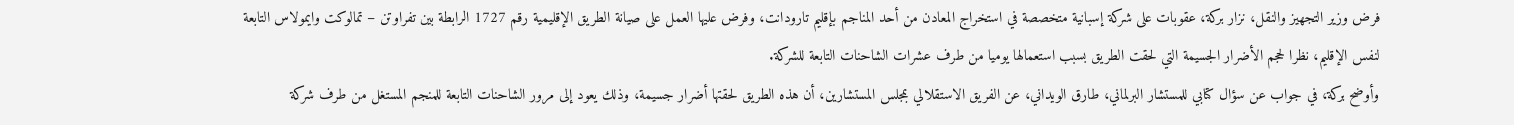فرض وزير التجهيز والنقل، نزار بركة، عقوبات على شركة إسبانية متخصصة في استخراج المعادن من أحد المناجم بإقليم تارودانت، وفرض عليها العمل على صيانة الطريق الإقليمية رقم 1727 الرابطة بين تفراوتن – تمالوكت وايمولاس التابعة لنفس الإقليم، نظرا لحجم الأضرار الجسيمة التي لحقت الطريق بسبب استعمالها يوميا من طرف عشرات الشاحنات التابعة للشركة.
وأوضح بركة، في جواب عن سؤال كتابي للمستشار البرلماني، طارق الويداني، عن الفريق الاستقلالي بمجلس المستشارين، أن هذه الطريق لحقتها أضرار جسيمة، وذلك يعود إلى مرور الشاحنات التابعة للمنجم المستغل من طرف شركة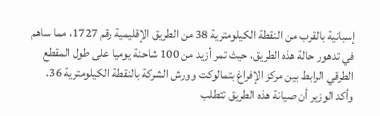إسبانية بالقرب من النقطة الكيلومترية 38 من الطريق الإقليمية رقم 1727، مما ساهم في تدهور حالة هذه الطريق، حيث تمر أزيد من 100 شاحنة يوميا على طول المقطع الطرقي الرابط بين مركز الإفراغ بتمالوكت وورش الشركة بالنقطة الكيلومترية 36.
وأكد الوزير أن صيانة هذه الطريق تتطلب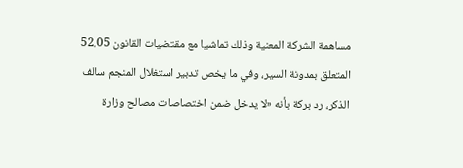مساهمة الشركة المعنية وذلك تماشيا مع مقتضيات القانون 52.05 المتعلق بمدونة السير، وفي ما يخص تدبير استغلال المنجم سالف الذكر، رد بركة بأنه «لا يدخل ضمن اختصاصات مصالح وزارة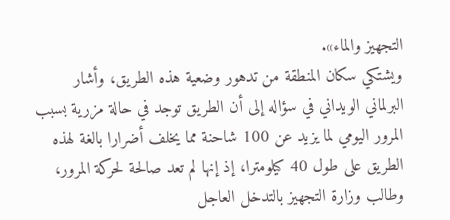التجهيز والماء».
ويشتكي سكان المنطقة من تدهور وضعية هذه الطريق، وأشار البرلماني الويداني في سؤاله إلى أن الطريق توجد في حالة مزرية بسبب المرور اليومي لما يزيد عن 100 شاحنة مما يخلف أضرارا بالغة لهذه الطريق على طول 40 كيلومترا، إذ إنها لم تعد صالحة لحركة المرور، وطالب وزارة التجهيز بالتدخل العاجل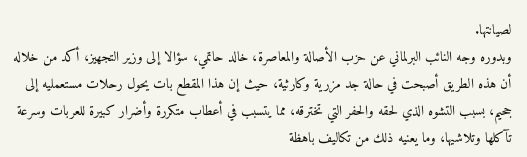لصيانتها.
وبدوره وجه النائب البرلماني عن حزب الأصالة والمعاصرة، خالد حاتمي، سؤالا إلى وزير التجهيز، أكد من خلاله أن هذه الطريق أصبحت في حالة جد مزرية وكارثية، حيث إن هذا المقطع بات يحول رحلات مستعمليه إلى جحيم، بسبب التشوه الذي لحقه والحفر التي تخترقه، مما يتسبب في أعطاب متكررة وأضرار كبيرة للعربات وسرعة تآكلها وتلاشيها، وما يعنيه ذلك من تكاليف باهظة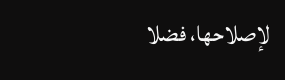لإصلاحها، فضلا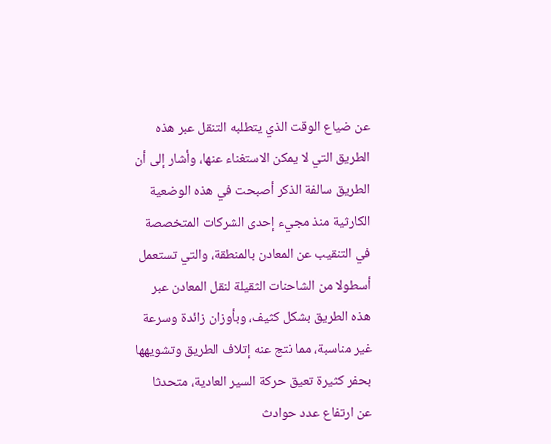عن ضياع الوقت الذي يتطلبه التنقل عبر هذه الطريق التي لا يمكن الاستغناء عنها، وأشار إلى أن الطريق سالفة الذكر أصبحت في هذه الوضعية الكارثية منذ مجيء إحدى الشركات المتخصصة في التنقيب عن المعادن بالمنطقة، والتي تستعمل أسطولا من الشاحنات الثقيلة لنقل المعادن عبر هذه الطريق بشكل كثيف، وبأوزان زائدة وسرعة غير مناسبة، مما نتج عنه إتلاف الطريق وتشويهها بحفر كثيرة تعيق حركة السير العادية، متحدثا عن ارتفاع عدد حوادث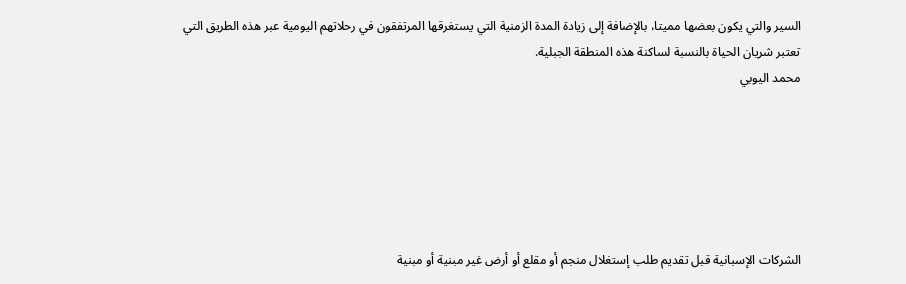السير والتي يكون بعضها مميتا، بالإضافة إلى زيادة المدة الزمنية التي يستغرقها المرتفقون في رحلاتهم اليومية عبر هذه الطريق التي تعتبر شريان الحياة بالنسبة لساكنة هذه المنطقة الجبلية.
محمد اليوبي






الشركات الإسبانية قبل تقديم طلب إستغلال منجم أو مقلع أو أرض غير مبنية أو مبنية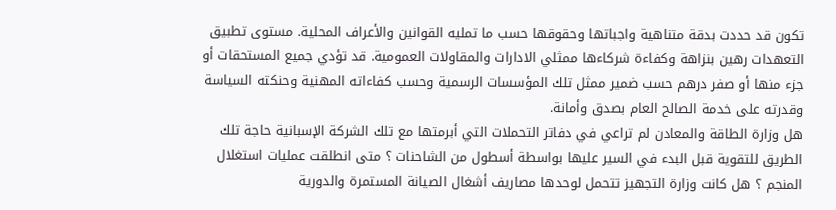تكون قد حددت بدقة متناهية واجباتها وحقوقها حسب ما تمليه القوانين والأعراف المحلية. مستوى تطبيق التعهدات رهين بنزاهة وكفاءة شركاءها ممثلي الادارات والمقاولات العمومية. قد تؤدي جميع المستحقات أو جزء منها أو صفر درهم حسب ضمير ممثل تلك المؤسسات الرسمية وحسب كفاءاته المهنية وحنكته السياسة وقدرته على خدمة الصالح العام بصدق وأمانة.
هل وزارة الطاقة والمعادن لم تراعي في دفاتر التحملات التي أبرمتها مع تلك الشركة الإسبانية حاجة تلك الطريق للتقوية قبل البدء في السير عليها بواسطة أسطول من الشاحنات ؟ متى انطلقت عمليات استغلال المنجم ؟ هل كانت وزارة التجهيز تتحمل لوحدها مصاريف أشغال الصيانة المستمرة والدورية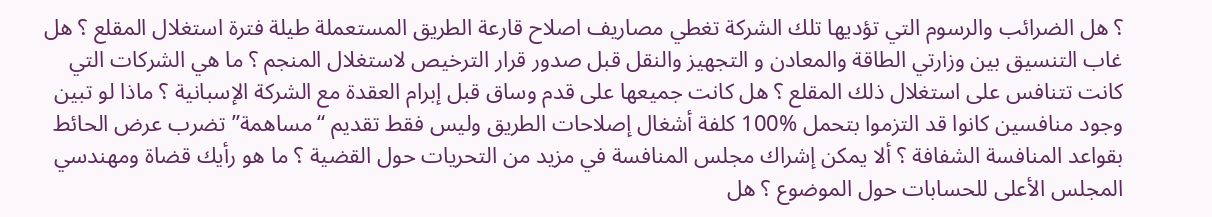؟ هل الضرائب والرسوم التي تؤديها تلك الشركة تغطي مصاريف اصلاح قارعة الطريق المستعملة طيلة فترة استغلال المقلع ؟ هل غاب التنسيق بين وزارتي الطاقة والمعادن و التجهيز والنقل قبل صدور قرار الترخيص لاستغلال المنجم ؟ ما هي الشركات التي كانت تتنافس على استغلال ذلك المقلع ؟ هل كانت جميعها على قدم وساق قبل إبرام العقدة مع الشركة الإسبانية ؟ ماذا لو تبين وجود منافسين كانوا قد التزموا بتحمل %100 كلفة أشغال إصلاحات الطريق وليس فقط تقديم “مساهمة” تضرب عرض الحائط بقواعد المنافسة الشفافة ؟ ألا يمكن إشراك مجلس المنافسة في مزيد من التحريات حول القضية ؟ ما هو رأيك قضاة ومهندسي المجلس الأعلى للحسابات حول الموضوع ؟ هل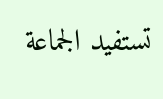تستفيد الجماعة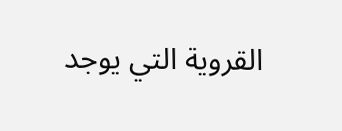القروية التي يوجد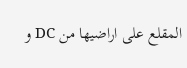المقلع على اراضيها من DC و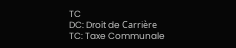TC
DC: Droit de Carrière
TC: Taxe Communale